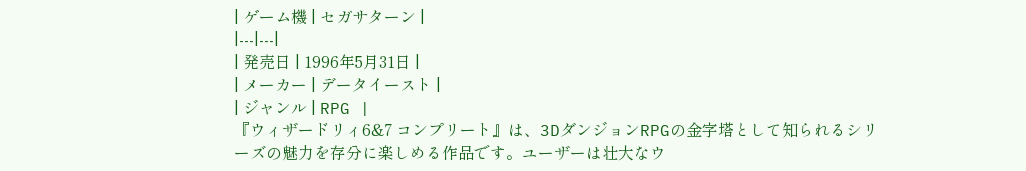| ゲーム機 | セガサターン |
|---|---|
| 発売日 | 1996年5月31日 |
| メーカー | データイースト |
| ジャンル | RPG |
『ウィザードリィ6&7 コンプリート』は、3DダンジョンRPGの金字塔として知られるシリーズの魅力を存分に楽しめる作品です。ユーザーは壮大なウ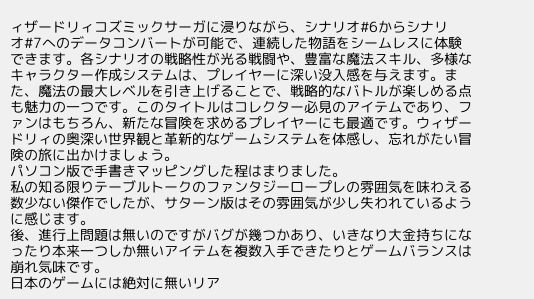ィザードリィコズミックサーガに浸りながら、シナリオ#6からシナリオ#7へのデータコンバートが可能で、連続した物語をシームレスに体験できます。各シナリオの戦略性が光る戦闘や、豊富な魔法スキル、多様なキャラクター作成システムは、プレイヤーに深い没入感を与えます。また、魔法の最大レベルを引き上げることで、戦略的なバトルが楽しめる点も魅力の一つです。このタイトルはコレクター必見のアイテムであり、ファンはもちろん、新たな冒険を求めるプレイヤーにも最適です。ウィザードリィの奥深い世界観と革新的なゲームシステムを体感し、忘れがたい冒険の旅に出かけましょう。
パソコン版で手書きマッピングした程はまりました。
私の知る限りテーブルトークのファンタジーロープレの雰囲気を味わえる数少ない傑作でしたが、サターン版はその雰囲気が少し失われているように感じます。
後、進行上問題は無いのですがバグが幾つかあり、いきなり大金持ちになったり本来一つしか無いアイテムを複数入手できたりとゲームバランスは崩れ気味です。
日本のゲームには絶対に無いリア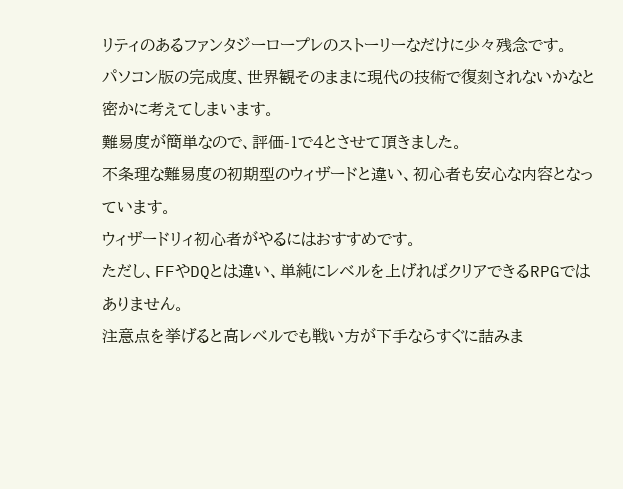リティのあるファンタジーロープレのストーリーなだけに少々残念です。
パソコン版の完成度、世界観そのままに現代の技術で復刻されないかなと密かに考えてしまいます。
難易度が簡単なので、評価-1で4とさせて頂きました。
不条理な難易度の初期型のウィザードと違い、初心者も安心な内容となっています。
ウィザードリィ初心者がやるにはおすすめです。
ただし、FFやDQとは違い、単純にレベルを上げればクリアできるRPGではありません。
注意点を挙げると高レベルでも戦い方が下手ならすぐに詰みま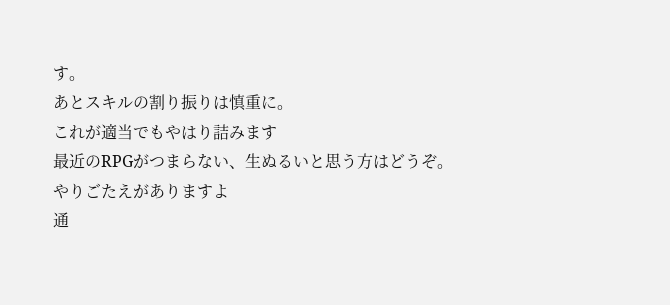す。
あとスキルの割り振りは慎重に。
これが適当でもやはり詰みます
最近のRPGがつまらない、生ぬるいと思う方はどうぞ。
やりごたえがありますよ
通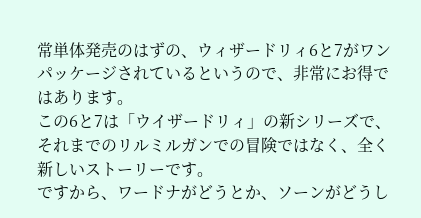常単体発売のはずの、ウィザードリィ6と7がワンパッケージされているというので、非常にお得ではあります。
この6と7は「ウイザードリィ」の新シリーズで、それまでのリルミルガンでの冒険ではなく、全く新しいストーリーです。
ですから、ワードナがどうとか、ソーンがどうし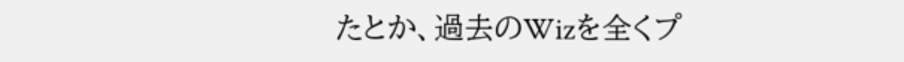たとか、過去のWizを全くプ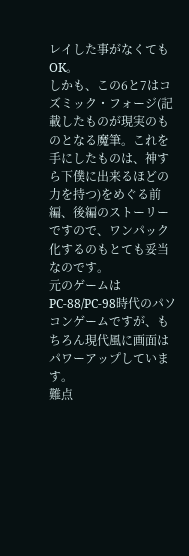レイした事がなくてもOK。
しかも、この6と7はコズミック・フォージ(記載したものが現実のものとなる魔筆。これを手にしたものは、神すら下僕に出来るほどの力を持つ)をめぐる前編、後編のストーリーですので、ワンパック化するのもとても妥当なのです。
元のゲームはPC-88/PC-98時代のパソコンゲームですが、もちろん現代風に画面はパワーアップしています。
難点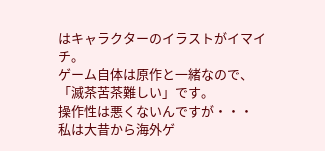はキャラクターのイラストがイマイチ。
ゲーム自体は原作と一緒なので、「滅茶苦茶難しい」です。
操作性は悪くないんですが・・・
私は大昔から海外ゲ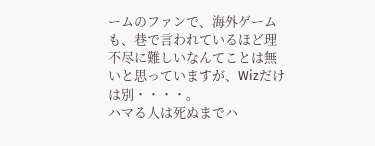ームのファンで、海外ゲームも、巷で言われているほど理不尽に難しいなんてことは無いと思っていますが、Wizだけは別・・・・。
ハマる人は死ぬまでハ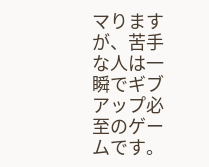マりますが、苦手な人は一瞬でギブアップ必至のゲームです。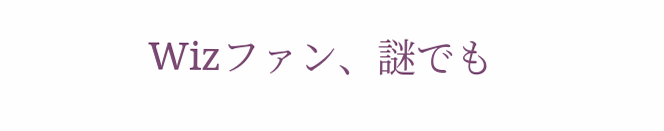Wizファン、謎でも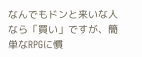なんでもドンと来いな人なら「買い」ですが、簡単なRPGに慣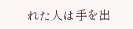れた人は手を出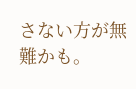さない方が無難かも。